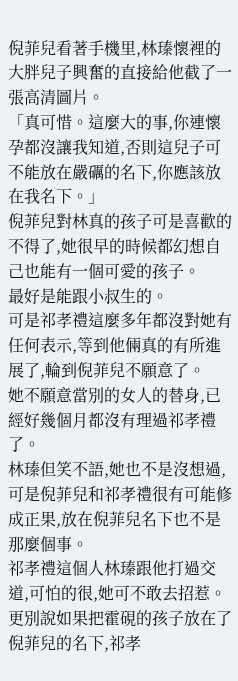倪菲兒看著手機里,林瑧懷裡的大胖兒子興奮的直接給他截了一張高清圖片。
「真可惜。這麼大的事,你連懷孕都沒讓我知道,否則這兒子可不能放在嚴礪的名下,你應該放在我名下。」
倪菲兒對林真的孩子可是喜歡的不得了,她很早的時候都幻想自己也能有一個可愛的孩子。
最好是能跟小叔生的。
可是祁孝禮這麼多年都沒對她有任何表示,等到他倆真的有所進展了,輪到倪菲兒不願意了。
她不願意當別的女人的替身,已經好幾個月都沒有理過祁孝禮了。
林瑧但笑不語,她也不是沒想過,可是倪菲兒和祁孝禮很有可能修成正果,放在倪菲兒名下也不是那麼個事。
祁孝禮這個人林瑧跟他打過交道,可怕的很,她可不敢去招惹。
更別說如果把霍硯的孩子放在了倪菲兒的名下,祁孝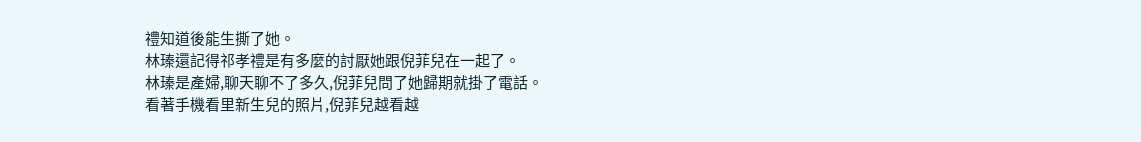禮知道後能生撕了她。
林瑧還記得祁孝禮是有多麼的討厭她跟倪菲兒在一起了。
林瑧是產婦,聊天聊不了多久,倪菲兒問了她歸期就掛了電話。
看著手機看里新生兒的照片,倪菲兒越看越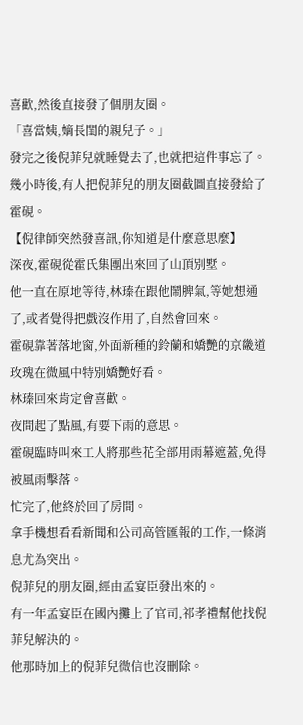喜歡,然後直接發了個朋友圈。
「喜當姨,嫡長閨的親兒子。」
發完之後倪菲兒就睡覺去了,也就把這件事忘了。
幾小時後,有人把倪菲兒的朋友圈截圖直接發給了霍硯。
【倪律師突然發喜訊,你知道是什麼意思麼】
深夜,霍硯從霍氏集團出來回了山頂別墅。
他一直在原地等待,林瑧在跟他鬧脾氣,等她想通了,或者覺得把戲沒作用了,自然會回來。
霍硯靠著落地窗,外面新種的鈴蘭和嬌艷的京畿道玫瑰在微風中特別嬌艷好看。
林瑧回來肯定會喜歡。
夜間起了點風,有要下雨的意思。
霍硯臨時叫來工人將那些花全部用雨幕遮蓋,免得被風雨擊落。
忙完了,他終於回了房間。
拿手機想看看新聞和公司高管匯報的工作,一條消息尤為突出。
倪菲兒的朋友圈,經由孟宴臣發出來的。
有一年孟宴臣在國內攤上了官司,祁孝禮幫他找倪菲兒解決的。
他那時加上的倪菲兒微信也沒刪除。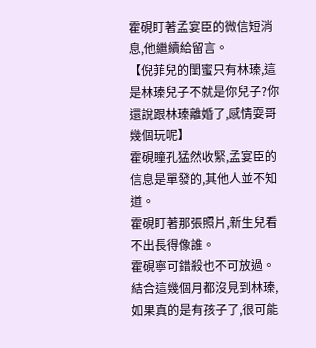霍硯盯著孟宴臣的微信短消息,他繼續給留言。
【倪菲兒的閨蜜只有林瑧,這是林瑧兒子不就是你兒子?你還說跟林瑧離婚了,感情耍哥幾個玩呢】
霍硯瞳孔猛然收緊,孟宴臣的信息是單發的,其他人並不知道。
霍硯盯著那張照片,新生兒看不出長得像誰。
霍硯寧可錯殺也不可放過。
結合這幾個月都沒見到林瑧,如果真的是有孩子了,很可能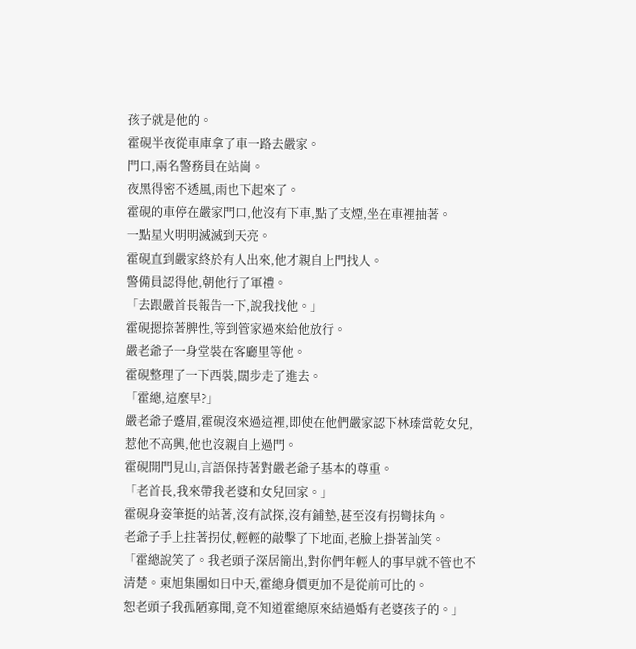孩子就是他的。
霍硯半夜從車庫拿了車一路去嚴家。
門口,兩名警務員在站崗。
夜黑得密不透風,雨也下起來了。
霍硯的車停在嚴家門口,他沒有下車,點了支煙,坐在車裡抽著。
一點星火明明滅滅到天亮。
霍硯直到嚴家終於有人出來,他才親自上門找人。
警備員認得他,朝他行了軍禮。
「去跟嚴首長報告一下,說我找他。」
霍硯摁捺著脾性,等到管家過來給他放行。
嚴老爺子一身堂裝在客廳里等他。
霍硯整理了一下西裝,闊步走了進去。
「霍總,這麼早?」
嚴老爺子蹙眉,霍硯沒來過這裡,即使在他們嚴家認下林瑧當乾女兒,惹他不高興,他也沒親自上過門。
霍硯開門見山,言語保持著對嚴老爺子基本的尊重。
「老首長,我來帶我老婆和女兒回家。」
霍硯身姿筆挺的站著,沒有試探,沒有鋪墊,甚至沒有拐彎抹角。
老爺子手上拄著拐仗,輕輕的敲擊了下地面,老臉上掛著訕笑。
「霍總說笑了。我老頭子深居簡出,對你們年輕人的事早就不管也不清楚。東旭集團如日中天,霍總身價更加不是從前可比的。
恕老頭子我孤陋寡聞,竟不知道霍總原來結過婚有老婆孩子的。」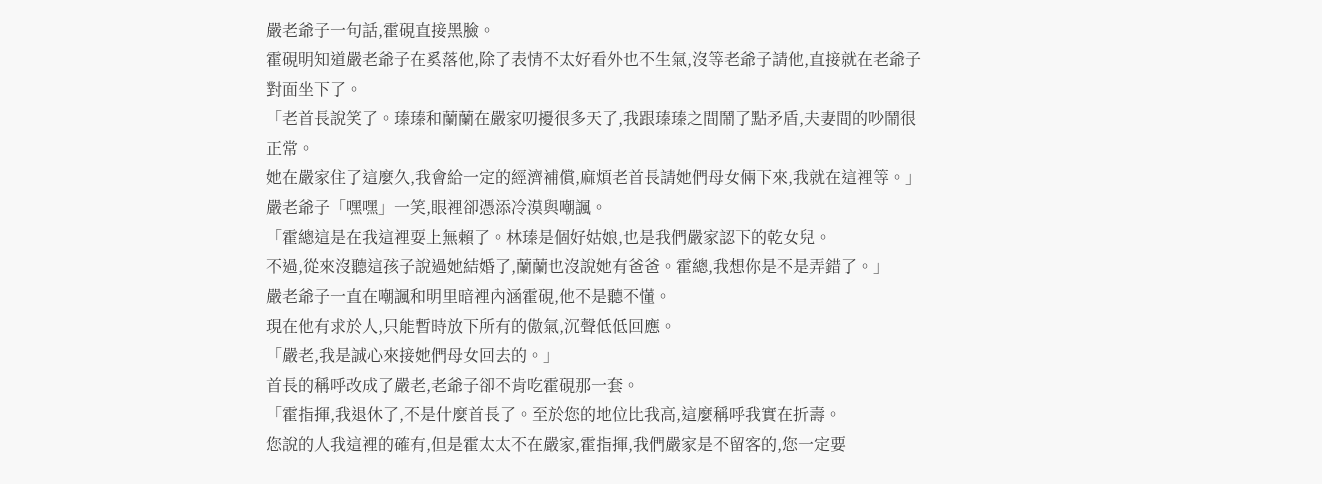嚴老爺子一句話,霍硯直接黑臉。
霍硯明知道嚴老爺子在奚落他,除了表情不太好看外也不生氣,沒等老爺子請他,直接就在老爺子對面坐下了。
「老首長說笑了。瑧瑧和蘭蘭在嚴家叨擾很多天了,我跟瑧瑧之間鬧了點矛盾,夫妻間的吵鬧很正常。
她在嚴家住了這麼久,我會給一定的經濟補償,麻煩老首長請她們母女倆下來,我就在這裡等。」
嚴老爺子「嘿嘿」一笑,眼裡卻憑添冷漠與嘲諷。
「霍總這是在我這裡耍上無賴了。林瑧是個好姑娘,也是我們嚴家認下的乾女兒。
不過,從來沒聽這孩子說過她結婚了,蘭蘭也沒說她有爸爸。霍總,我想你是不是弄錯了。」
嚴老爺子一直在嘲諷和明里暗裡內涵霍硯,他不是聽不懂。
現在他有求於人,只能暫時放下所有的傲氣,沉聲低低回應。
「嚴老,我是誠心來接她們母女回去的。」
首長的稱呼改成了嚴老,老爺子卻不肯吃霍硯那一套。
「霍指揮,我退休了,不是什麼首長了。至於您的地位比我高,這麼稱呼我實在折壽。
您說的人我這裡的確有,但是霍太太不在嚴家,霍指揮,我們嚴家是不留客的,您一定要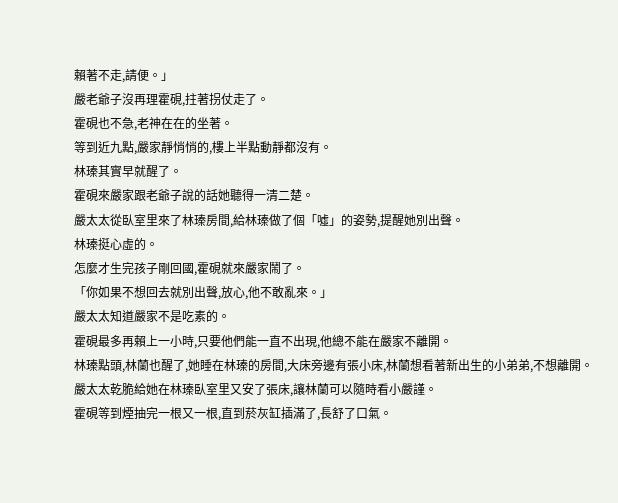賴著不走,請便。」
嚴老爺子沒再理霍硯,拄著拐仗走了。
霍硯也不急,老神在在的坐著。
等到近九點,嚴家靜悄悄的,樓上半點動靜都沒有。
林瑧其實早就醒了。
霍硯來嚴家跟老爺子說的話她聽得一清二楚。
嚴太太從臥室里來了林瑧房間,給林瑧做了個「噓」的姿勢,提醒她別出聲。
林瑧挺心虛的。
怎麼才生完孩子剛回國,霍硯就來嚴家鬧了。
「你如果不想回去就別出聲,放心,他不敢亂來。」
嚴太太知道嚴家不是吃素的。
霍硯最多再賴上一小時,只要他們能一直不出現,他總不能在嚴家不離開。
林瑧點頭,林蘭也醒了,她睡在林瑧的房間,大床旁邊有張小床,林蘭想看著新出生的小弟弟,不想離開。
嚴太太乾脆給她在林瑧臥室里又安了張床,讓林蘭可以隨時看小嚴謹。
霍硯等到煙抽完一根又一根,直到菸灰缸插滿了,長舒了口氣。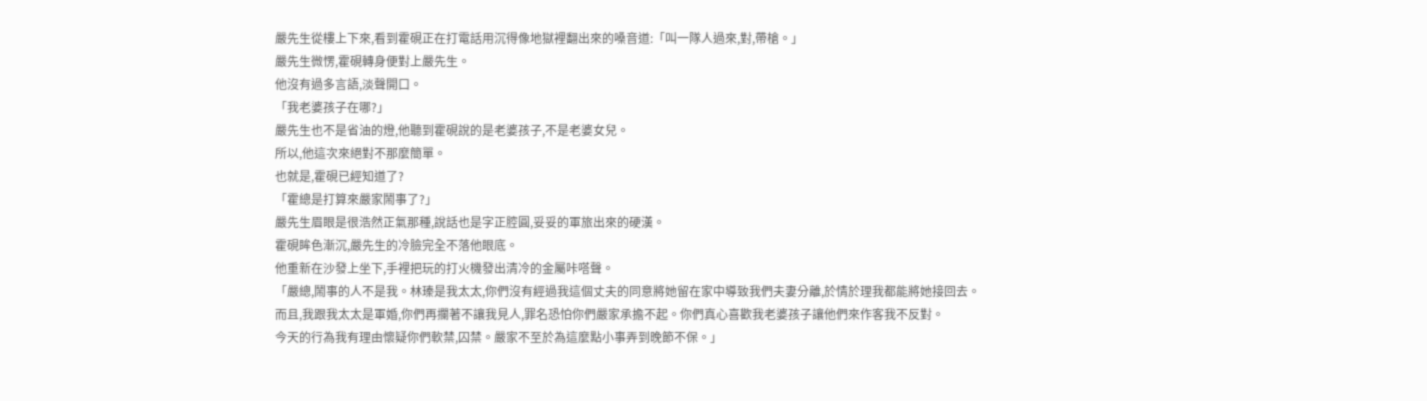嚴先生從樓上下來,看到霍硯正在打電話用沉得像地獄裡翻出來的嗓音道:「叫一隊人過來,對,帶槍。」
嚴先生微愣,霍硯轉身便對上嚴先生。
他沒有過多言語,淡聲開口。
「我老婆孩子在哪?」
嚴先生也不是省油的燈,他聽到霍硯說的是老婆孩子,不是老婆女兒。
所以,他這次來絕對不那麼簡單。
也就是,霍硯已經知道了?
「霍總是打算來嚴家鬧事了?」
嚴先生眉眼是很浩然正氣那種,說話也是字正腔圓,妥妥的軍旅出來的硬漢。
霍硯眸色漸沉,嚴先生的冷臉完全不落他眼底。
他重新在沙發上坐下,手裡把玩的打火機發出清冷的金屬咔嗒聲。
「嚴總,鬧事的人不是我。林瑧是我太太,你們沒有經過我這個丈夫的同意將她留在家中導致我們夫妻分離,於情於理我都能將她接回去。
而且,我跟我太太是軍婚,你們再攔著不讓我見人,罪名恐怕你們嚴家承擔不起。你們真心喜歡我老婆孩子讓他們來作客我不反對。
今天的行為我有理由懷疑你們軟禁,囚禁。嚴家不至於為這麼點小事弄到晚節不保。」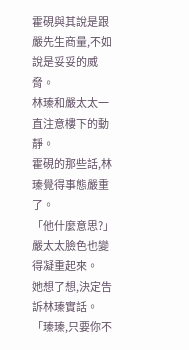霍硯與其說是跟嚴先生商量,不如說是妥妥的威脅。
林瑧和嚴太太一直注意樓下的動靜。
霍硯的那些話,林瑧覺得事態嚴重了。
「他什麼意思?」
嚴太太臉色也變得凝重起來。
她想了想,決定告訴林瑧實話。
「瑧瑧,只要你不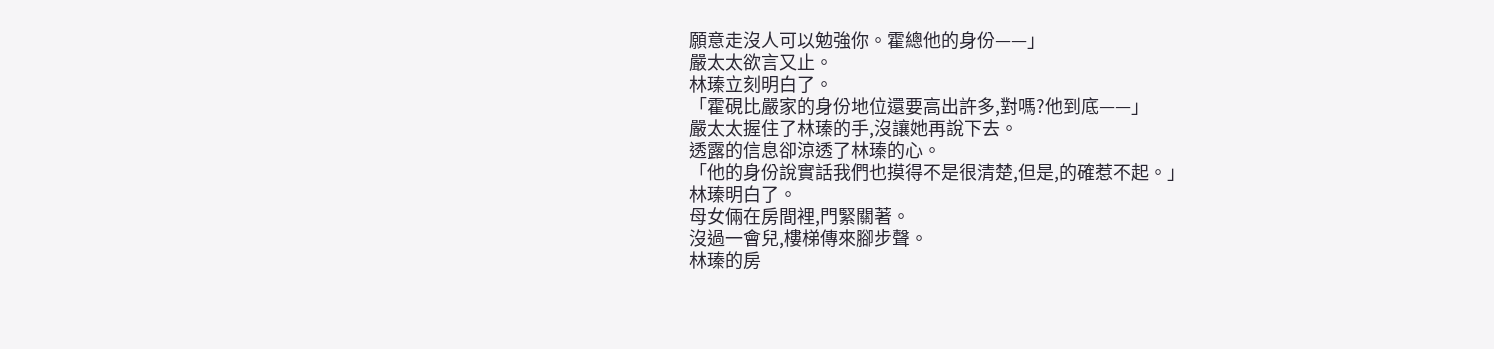願意走沒人可以勉強你。霍總他的身份——」
嚴太太欲言又止。
林瑧立刻明白了。
「霍硯比嚴家的身份地位還要高出許多,對嗎?他到底——」
嚴太太握住了林瑧的手,沒讓她再說下去。
透露的信息卻涼透了林瑧的心。
「他的身份說實話我們也摸得不是很清楚,但是,的確惹不起。」
林瑧明白了。
母女倆在房間裡,門緊關著。
沒過一會兒,樓梯傳來腳步聲。
林瑧的房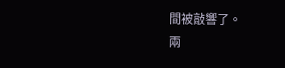間被敲響了。
兩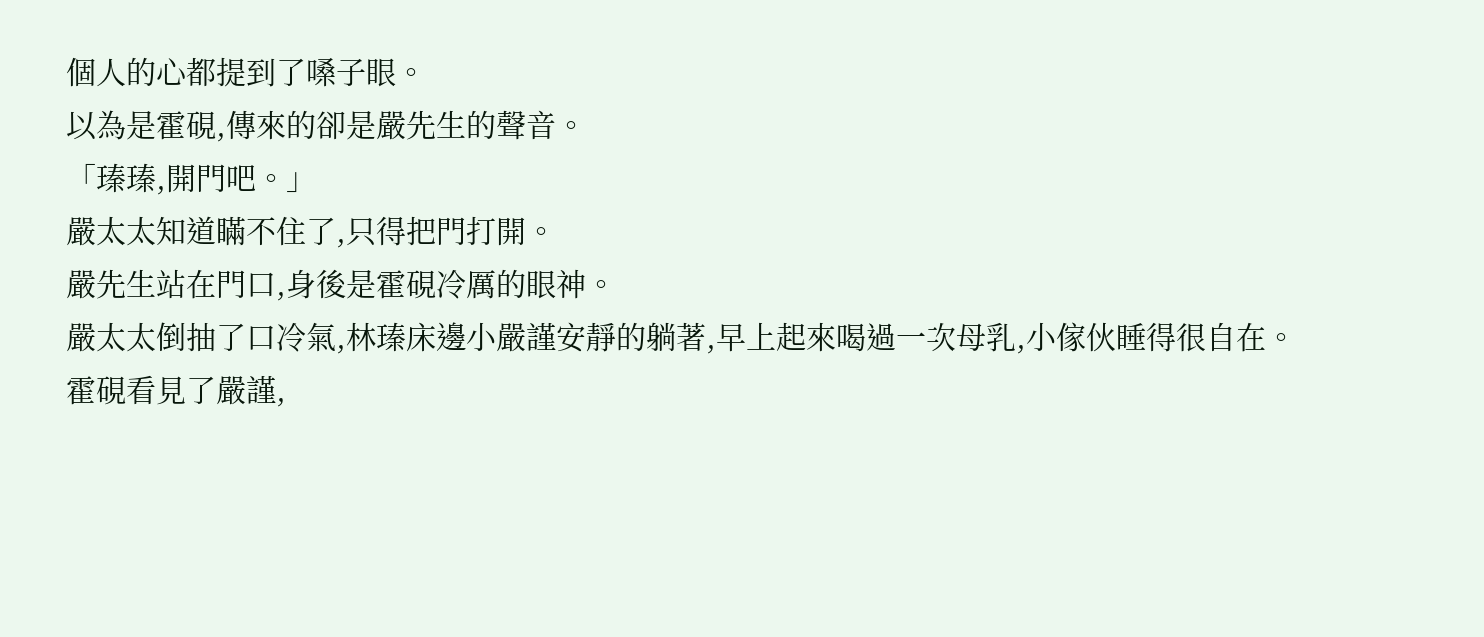個人的心都提到了嗓子眼。
以為是霍硯,傳來的卻是嚴先生的聲音。
「瑧瑧,開門吧。」
嚴太太知道瞞不住了,只得把門打開。
嚴先生站在門口,身後是霍硯冷厲的眼神。
嚴太太倒抽了口冷氣,林瑧床邊小嚴謹安靜的躺著,早上起來喝過一次母乳,小傢伙睡得很自在。
霍硯看見了嚴謹,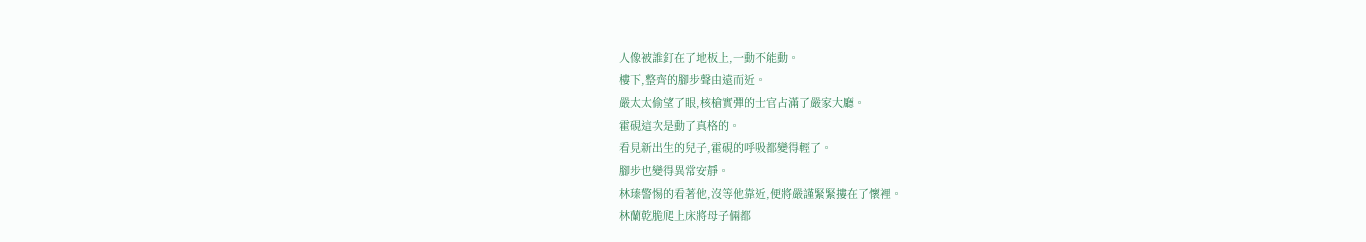人像被誰釘在了地板上,一動不能動。
樓下,整齊的腳步聲由遠而近。
嚴太太偷望了眼,核槍實彈的士官占滿了嚴家大廳。
霍硯這次是動了真格的。
看見新出生的兒子,霍硯的呼吸都變得輕了。
腳步也變得異常安靜。
林瑧警惕的看著他,沒等他靠近,便將嚴謹緊緊摟在了懷裡。
林蘭乾脆爬上床將母子倆都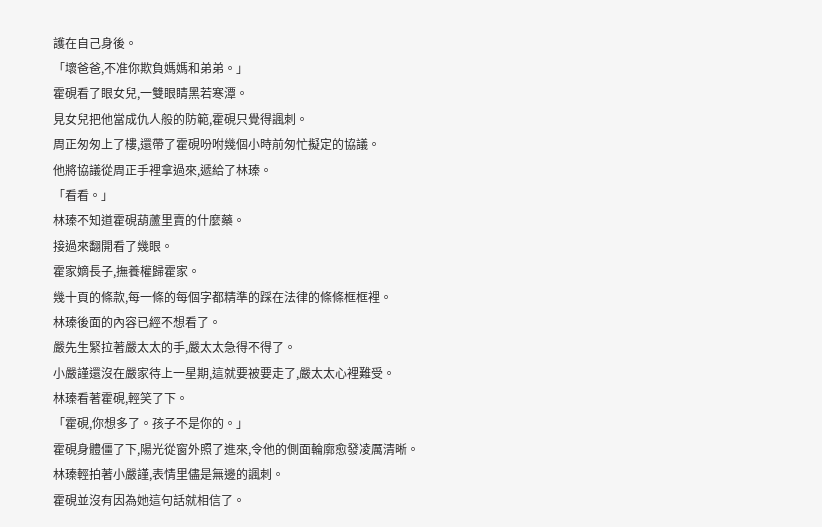護在自己身後。
「壞爸爸,不准你欺負媽媽和弟弟。」
霍硯看了眼女兒,一雙眼睛黑若寒潭。
見女兒把他當成仇人般的防範,霍硯只覺得諷刺。
周正匆匆上了樓,還帶了霍硯吩咐幾個小時前匆忙擬定的協議。
他將協議從周正手裡拿過來,遞給了林瑧。
「看看。」
林瑧不知道霍硯葫蘆里賣的什麼藥。
接過來翻開看了幾眼。
霍家嫡長子,撫養權歸霍家。
幾十頁的條款,每一條的每個字都精準的踩在法律的條條框框裡。
林瑧後面的內容已經不想看了。
嚴先生緊拉著嚴太太的手,嚴太太急得不得了。
小嚴謹還沒在嚴家待上一星期,這就要被要走了,嚴太太心裡難受。
林瑧看著霍硯,輕笑了下。
「霍硯,你想多了。孩子不是你的。」
霍硯身體僵了下,陽光從窗外照了進來,令他的側面輪廓愈發凌厲清晰。
林瑧輕拍著小嚴謹,表情里儘是無邊的諷刺。
霍硯並沒有因為她這句話就相信了。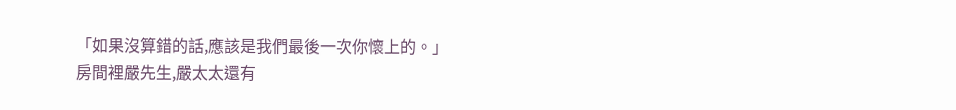「如果沒算錯的話,應該是我們最後一次你懷上的。」
房間裡嚴先生,嚴太太還有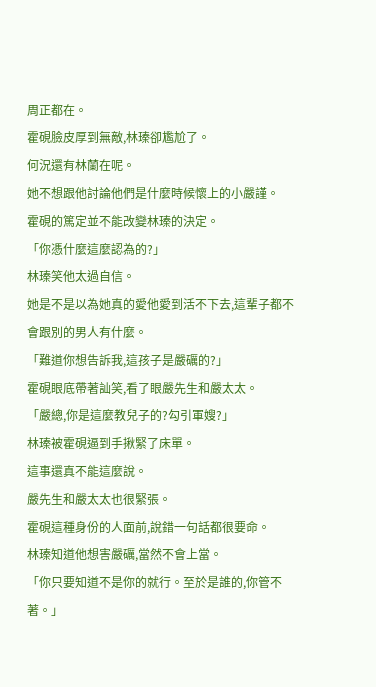周正都在。
霍硯臉皮厚到無敵,林瑧卻尷尬了。
何況還有林蘭在呢。
她不想跟他討論他們是什麼時候懷上的小嚴謹。
霍硯的篤定並不能改變林瑧的決定。
「你憑什麼這麼認為的?」
林瑧笑他太過自信。
她是不是以為她真的愛他愛到活不下去,這輩子都不會跟別的男人有什麼。
「難道你想告訴我,這孩子是嚴礪的?」
霍硯眼底帶著訕笑,看了眼嚴先生和嚴太太。
「嚴總,你是這麼教兒子的?勾引軍嫂?」
林瑧被霍硯逼到手揪緊了床單。
這事還真不能這麼說。
嚴先生和嚴太太也很緊張。
霍硯這種身份的人面前,說錯一句話都很要命。
林瑧知道他想害嚴礪,當然不會上當。
「你只要知道不是你的就行。至於是誰的,你管不著。」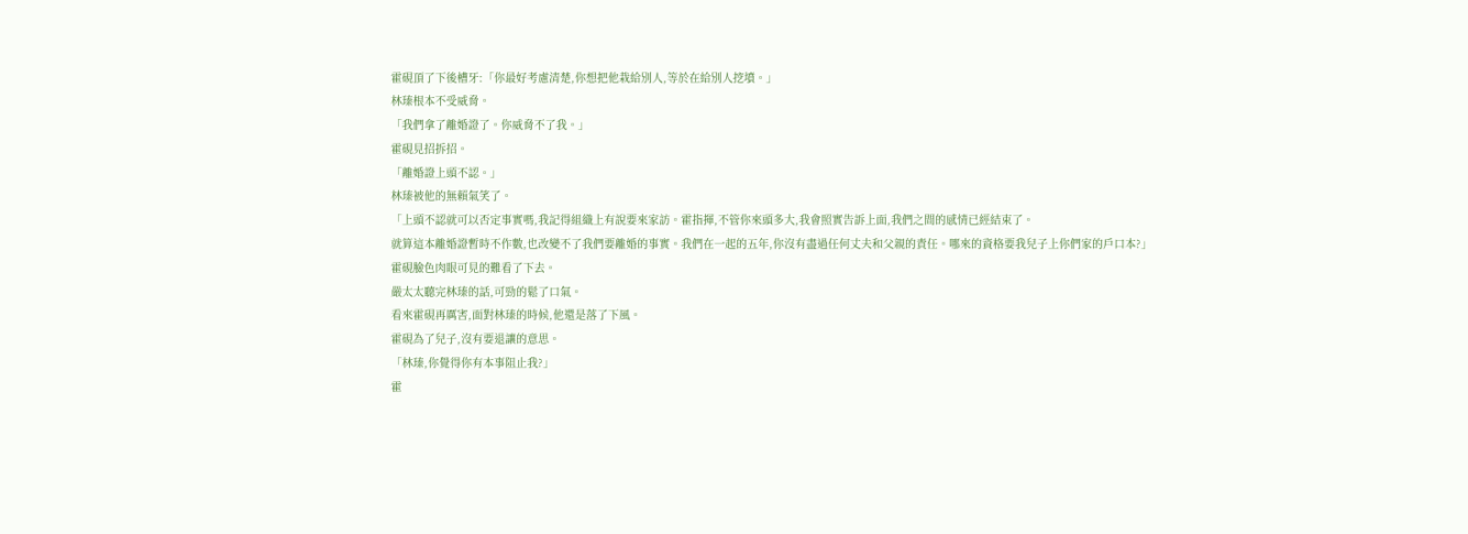霍硯頂了下後槽牙:「你最好考慮清楚,你想把他栽給別人,等於在給別人挖墳。」
林瑧根本不受威脅。
「我們拿了離婚證了。你威脅不了我。」
霍硯見招拆招。
「離婚證上頭不認。」
林瑧被他的無賴氣笑了。
「上頭不認就可以否定事實嗎,我記得組織上有說要來家訪。霍指揮,不管你來頭多大,我會照實告訴上面,我們之間的感情已經結束了。
就算這本離婚證暫時不作數,也改變不了我們要離婚的事實。我們在一起的五年,你沒有盡過任何丈夫和父親的責任。哪來的資格要我兒子上你們家的戶口本?」
霍硯臉色肉眼可見的難看了下去。
嚴太太聽完林瑧的話,可勁的鬆了口氣。
看來霍硯再厲害,面對林瑧的時候,他還是落了下風。
霍硯為了兒子,沒有要退讓的意思。
「林瑧,你覺得你有本事阻止我?」
霍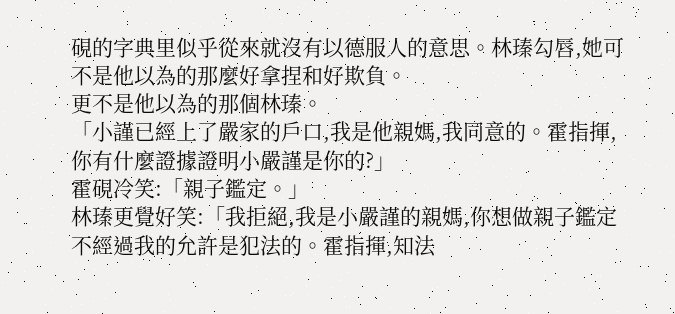硯的字典里似乎從來就沒有以德服人的意思。林瑧勾唇,她可不是他以為的那麼好拿捏和好欺負。
更不是他以為的那個林瑧。
「小謹已經上了嚴家的戶口,我是他親媽,我同意的。霍指揮,你有什麼證據證明小嚴謹是你的?」
霍硯冷笑:「親子鑑定。」
林瑧更覺好笑:「我拒絕,我是小嚴謹的親媽,你想做親子鑑定不經過我的允許是犯法的。霍指揮,知法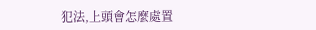犯法,上頭會怎麼處置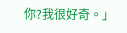你?我很好奇。」